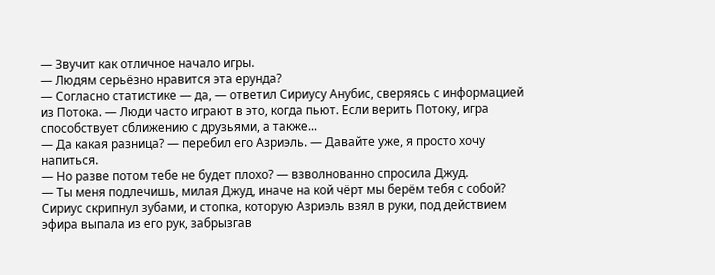— Звучит как отличное начало игры.
— Людям серьёзно нравится эта ерунда?
— Согласно статистике — да, — ответил Сириусу Анубис, сверяясь с информацией из Потока. — Люди часто играют в это, когда пьют. Если верить Потоку, игра способствует сближению с друзьями, а также...
— Да какая разница? — перебил его Азриэль. — Давайте уже, я просто хочу напиться.
— Но разве потом тебе не будет плохо? — взволнованно спросила Джуд.
— Ты меня подлечишь, милая Джуд, иначе на кой чёрт мы берём тебя с собой?
Сириус скрипнул зубами, и стопка, которую Азриэль взял в руки, под действием эфира выпала из его рук, забрызгав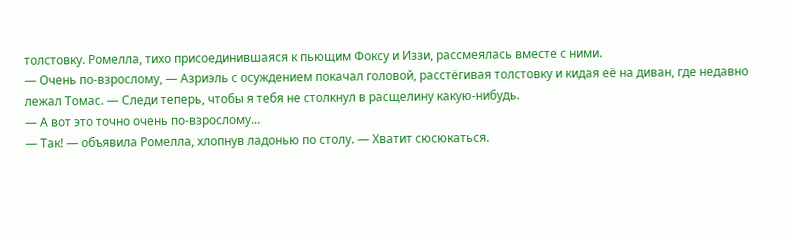толстовку. Ромелла, тихо присоединившаяся к пьющим Фоксу и Иззи, рассмеялась вместе с ними.
— Очень по-взрослому, — Азриэль с осуждением покачал головой, расстёгивая толстовку и кидая её на диван, где недавно лежал Томас. — Следи теперь, чтобы я тебя не столкнул в расщелину какую-нибудь.
— А вот это точно очень по-взрослому...
— Так! — объявила Ромелла, хлопнув ладонью по столу. — Хватит сюсюкаться.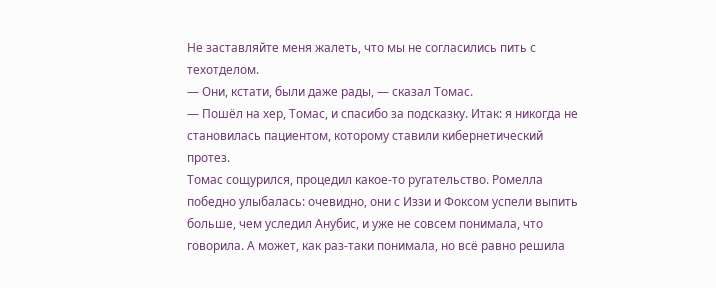Не заставляйте меня жалеть, что мы не согласились пить с техотделом.
— Они, кстати, были даже рады, — сказал Томас.
— Пошёл на хер, Томас, и спасибо за подсказку. Итак: я никогда не становилась пациентом, которому ставили кибернетический протез.
Томас сощурился, процедил какое-то ругательство. Ромелла победно улыбалась: очевидно, они с Иззи и Фоксом успели выпить больше, чем уследил Анубис, и уже не совсем понимала, что говорила. А может, как раз-таки понимала, но всё равно решила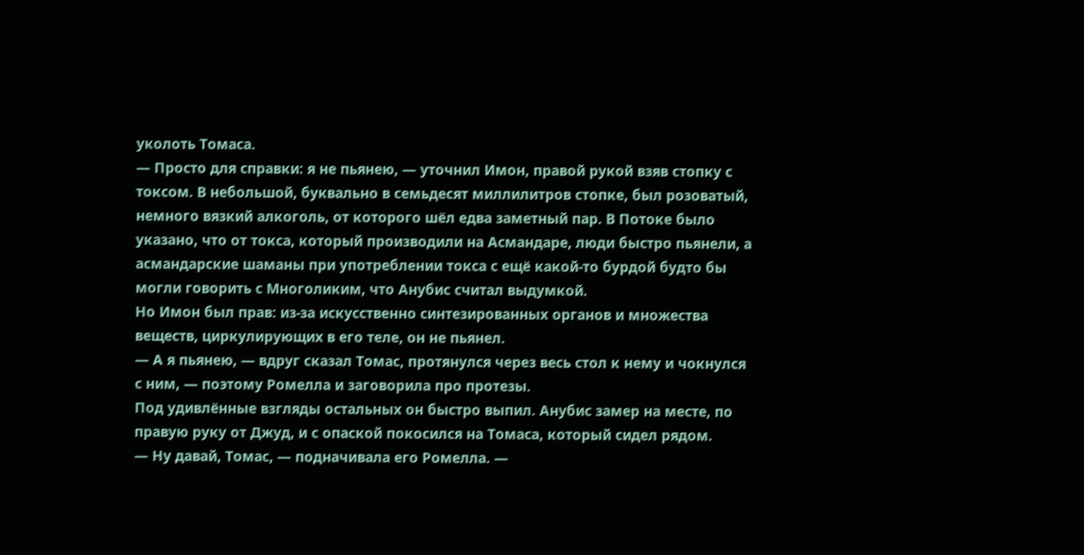уколоть Томаса.
— Просто для справки: я не пьянею, — уточнил Имон, правой рукой взяв стопку с токсом. В небольшой, буквально в семьдесят миллилитров стопке, был розоватый, немного вязкий алкоголь, от которого шёл едва заметный пар. В Потоке было указано, что от токса, который производили на Асмандаре, люди быстро пьянели, а асмандарские шаманы при употреблении токса с ещё какой-то бурдой будто бы могли говорить с Многоликим, что Анубис считал выдумкой.
Но Имон был прав: из-за искусственно синтезированных органов и множества веществ, циркулирующих в его теле, он не пьянел.
— А я пьянею, — вдруг сказал Томас, протянулся через весь стол к нему и чокнулся с ним, — поэтому Ромелла и заговорила про протезы.
Под удивлённые взгляды остальных он быстро выпил. Анубис замер на месте, по правую руку от Джуд, и с опаской покосился на Томаса, который сидел рядом.
— Ну давай, Томас, — подначивала его Ромелла. —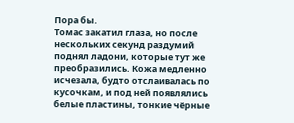Пора бы.
Томас закатил глаза, но после нескольких секунд раздумий поднял ладони, которые тут же преобразились. Кожа медленно исчезала, будто отслаивалась по кусочкам, и под ней появлялись белые пластины, тонкие чёрные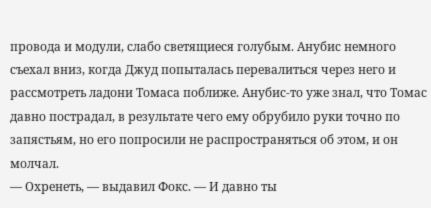провода и модули, слабо светящиеся голубым. Анубис немного съехал вниз, когда Джуд попыталась перевалиться через него и рассмотреть ладони Томаса поближе. Анубис-то уже знал, что Томас давно пострадал, в результате чего ему обрубило руки точно по запястьям, но его попросили не распространяться об этом, и он молчал.
— Охренеть, — выдавил Фокс. — И давно ты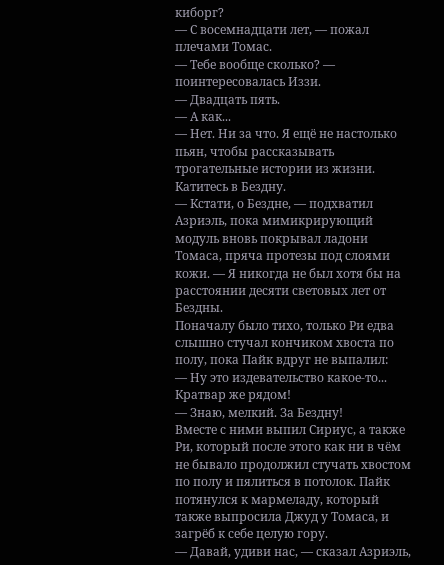киборг?
— С восемнадцати лет, — пожал плечами Томас.
— Тебе вообще сколько? — поинтересовалась Иззи.
— Двадцать пять.
— А как...
— Нет. Ни за что. Я ещё не настолько пьян, чтобы рассказывать трогательные истории из жизни. Катитесь в Бездну.
— Кстати, о Бездне, — подхватил Азриэль, пока мимикрирующий модуль вновь покрывал ладони Томаса, пряча протезы под слоями кожи. — Я никогда не был хотя бы на расстоянии десяти световых лет от Бездны.
Поначалу было тихо, только Ри едва слышно стучал кончиком хвоста по полу, пока Пайк вдруг не выпалил:
— Ну это издевательство какое-то... Кратвар же рядом!
— Знаю, мелкий. За Бездну!
Вместе с ними выпил Сириус, а также Ри, который после этого как ни в чём не бывало продолжил стучать хвостом по полу и пялиться в потолок. Пайк потянулся к мармеладу, который также выпросила Джуд у Томаса, и загрёб к себе целую гору.
— Давай, удиви нас, — сказал Азриэль,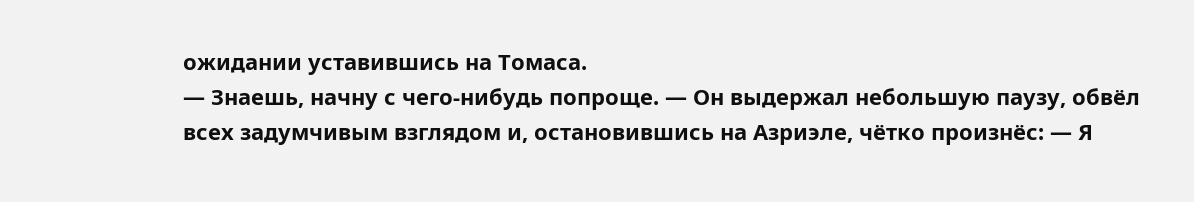ожидании уставившись на Томаса.
— Знаешь, начну с чего-нибудь попроще. — Он выдержал небольшую паузу, обвёл всех задумчивым взглядом и, остановившись на Азриэле, чётко произнёс: — Я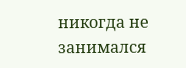никогда не занимался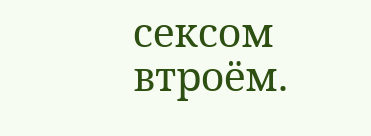сексом втроём.